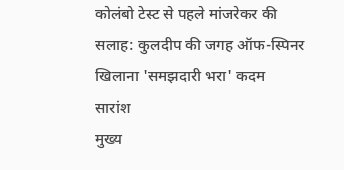कोलंबो टेस्ट से पहले मांजरेकर की सलाह: कुलदीप की जगह ऑफ-स्पिनर खिलाना 'समझदारी भरा' कदम
सारांश
मुख्य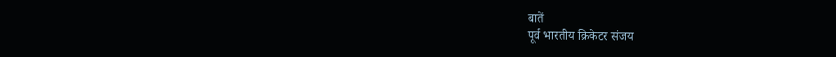बातें
पूर्व भारतीय क्रिकेटर संजय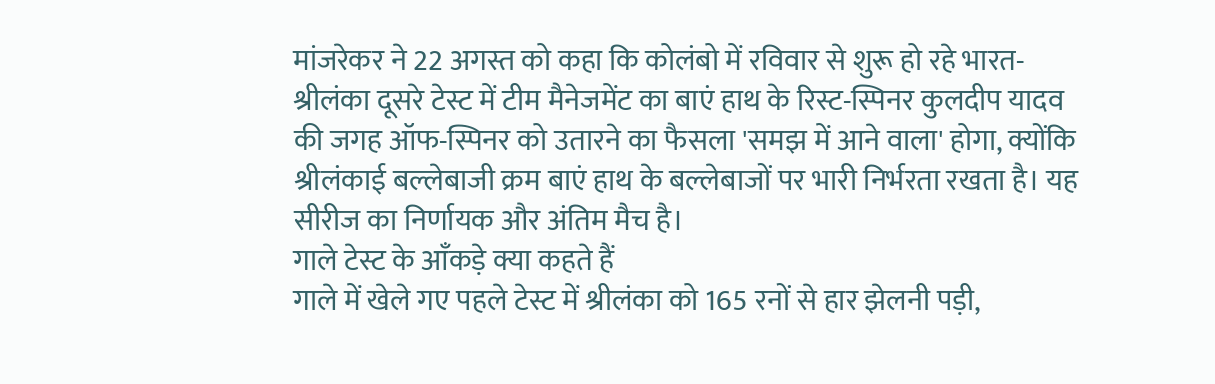मांजरेकर ने 22 अगस्त को कहा कि कोलंबो में रविवार से शुरू हो रहे भारत-श्रीलंका दूसरे टेस्ट में टीम मैनेजमेंट का बाएं हाथ के रिस्ट-स्पिनर कुलदीप यादव की जगह ऑफ-स्पिनर को उतारने का फैसला 'समझ में आने वाला' होगा, क्योंकि श्रीलंकाई बल्लेबाजी क्रम बाएं हाथ के बल्लेबाजों पर भारी निर्भरता रखता है। यह सीरीज का निर्णायक और अंतिम मैच है।
गाले टेस्ट के आँकड़े क्या कहते हैं
गाले में खेले गए पहले टेस्ट में श्रीलंका को 165 रनों से हार झेलनी पड़ी,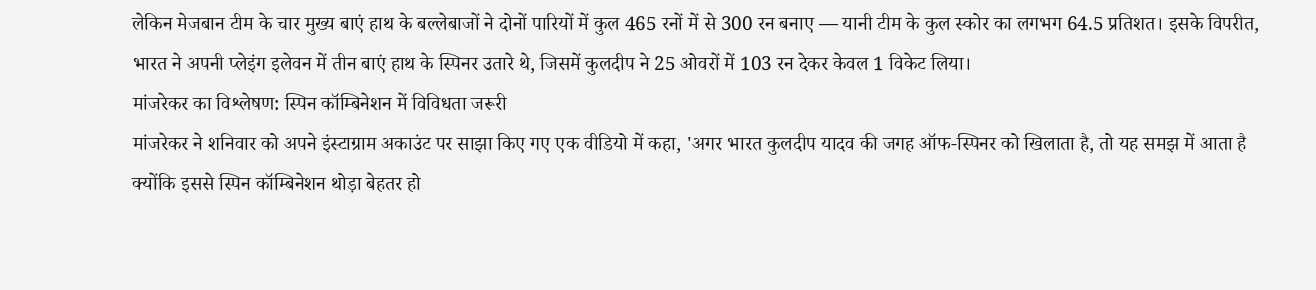लेकिन मेजबान टीम के चार मुख्य बाएं हाथ के बल्लेबाजों ने दोनों पारियों में कुल 465 रनों में से 300 रन बनाए — यानी टीम के कुल स्कोर का लगभग 64.5 प्रतिशत। इसके विपरीत, भारत ने अपनी प्लेइंग इलेवन में तीन बाएं हाथ के स्पिनर उतारे थे, जिसमें कुलदीप ने 25 ओवरों में 103 रन देकर केवल 1 विकेट लिया।
मांजरेकर का विश्लेषण: स्पिन कॉम्बिनेशन में विविधता जरूरी
मांजरेकर ने शनिवार को अपने इंस्टाग्राम अकाउंट पर साझा किए गए एक वीडियो में कहा, 'अगर भारत कुलदीप यादव की जगह ऑफ-स्पिनर को खिलाता है, तो यह समझ में आता है क्योंकि इससे स्पिन कॉम्बिनेशन थोड़ा बेहतर हो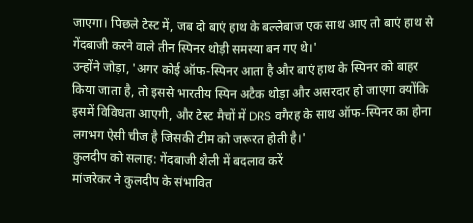जाएगा। पिछले टेस्ट में, जब दो बाएं हाथ के बल्लेबाज एक साथ आए तो बाएं हाथ से गेंदबाजी करने वाले तीन स्पिनर थोड़ी समस्या बन गए थे।'
उन्होंने जोड़ा, 'अगर कोई ऑफ-स्पिनर आता है और बाएं हाथ के स्पिनर को बाहर किया जाता है, तो इससे भारतीय स्पिन अटैक थोड़ा और असरदार हो जाएगा क्योंकि इसमें विविधता आएगी, और टेस्ट मैचों में DRS वगैरह के साथ ऑफ-स्पिनर का होना लगभग ऐसी चीज है जिसकी टीम को जरूरत होती है।'
कुलदीप को सलाह: गेंदबाजी शैली में बदलाव करें
मांजरेकर ने कुलदीप के संभावित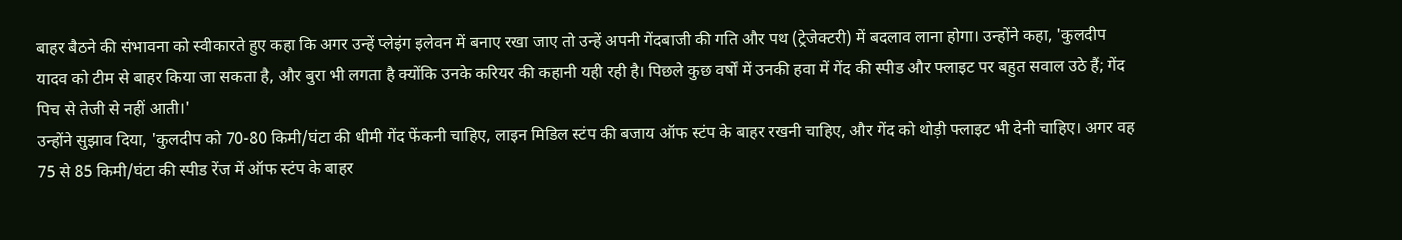बाहर बैठने की संभावना को स्वीकारते हुए कहा कि अगर उन्हें प्लेइंग इलेवन में बनाए रखा जाए तो उन्हें अपनी गेंदबाजी की गति और पथ (ट्रेजेक्टरी) में बदलाव लाना होगा। उन्होंने कहा, 'कुलदीप यादव को टीम से बाहर किया जा सकता है, और बुरा भी लगता है क्योंकि उनके करियर की कहानी यही रही है। पिछले कुछ वर्षों में उनकी हवा में गेंद की स्पीड और फ्लाइट पर बहुत सवाल उठे हैं; गेंद पिच से तेजी से नहीं आती।'
उन्होंने सुझाव दिया, 'कुलदीप को 70-80 किमी/घंटा की धीमी गेंद फेंकनी चाहिए, लाइन मिडिल स्टंप की बजाय ऑफ स्टंप के बाहर रखनी चाहिए, और गेंद को थोड़ी फ्लाइट भी देनी चाहिए। अगर वह 75 से 85 किमी/घंटा की स्पीड रेंज में ऑफ स्टंप के बाहर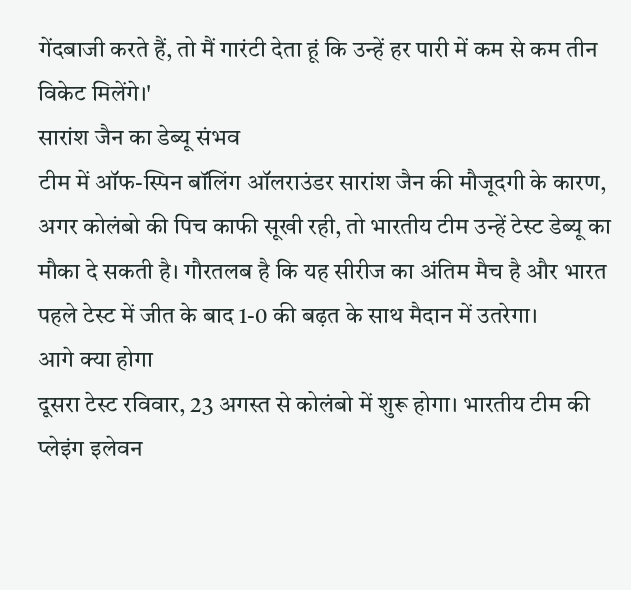गेंदबाजी करते हैं, तो मैं गारंटी देता हूं कि उन्हें हर पारी में कम से कम तीन विकेट मिलेंगे।'
सारांश जैन का डेब्यू संभव
टीम में ऑफ-स्पिन बॉलिंग ऑलराउंडर सारांश जैन की मौजूदगी के कारण, अगर कोलंबो की पिच काफी सूखी रही, तो भारतीय टीम उन्हें टेस्ट डेब्यू का मौका दे सकती है। गौरतलब है कि यह सीरीज का अंतिम मैच है और भारत पहले टेस्ट में जीत के बाद 1-0 की बढ़त के साथ मैदान में उतरेगा।
आगे क्या होगा
दूसरा टेस्ट रविवार, 23 अगस्त से कोलंबो में शुरू होगा। भारतीय टीम की प्लेइंग इलेवन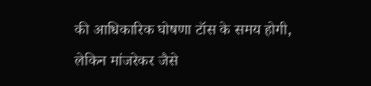की आधिकारिक घोषणा टॉस के समय होगी, लेकिन मांजरेकर जैसे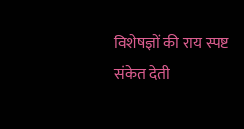विशेषज्ञों की राय स्पष्ट संकेत देती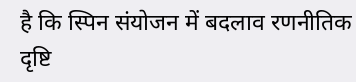है कि स्पिन संयोजन में बदलाव रणनीतिक दृष्टि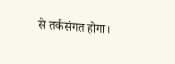से तर्कसंगत होगा।